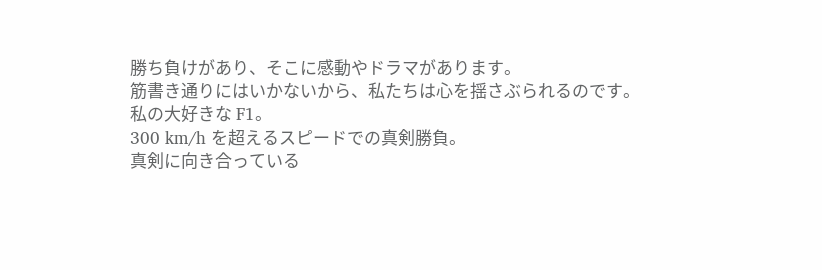勝ち負けがあり、そこに感動やドラマがあります。
筋書き通りにはいかないから、私たちは心を揺さぶられるのです。
私の大好きな F1。
300 km/h を超えるスピードでの真剣勝負。
真剣に向き合っている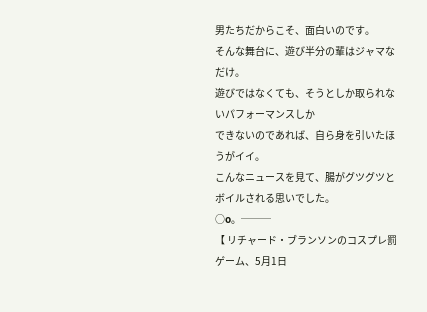男たちだからこそ、面白いのです。
そんな舞台に、遊び半分の輩はジャマなだけ。
遊びではなくても、そうとしか取られないパフォーマンスしか
できないのであれば、自ら身を引いたほうがイイ。
こんなニュースを見て、腸がグツグツとボイルされる思いでした。
○o。───
【 リチャード・ブランソンのコスプレ罰ゲーム、5月1日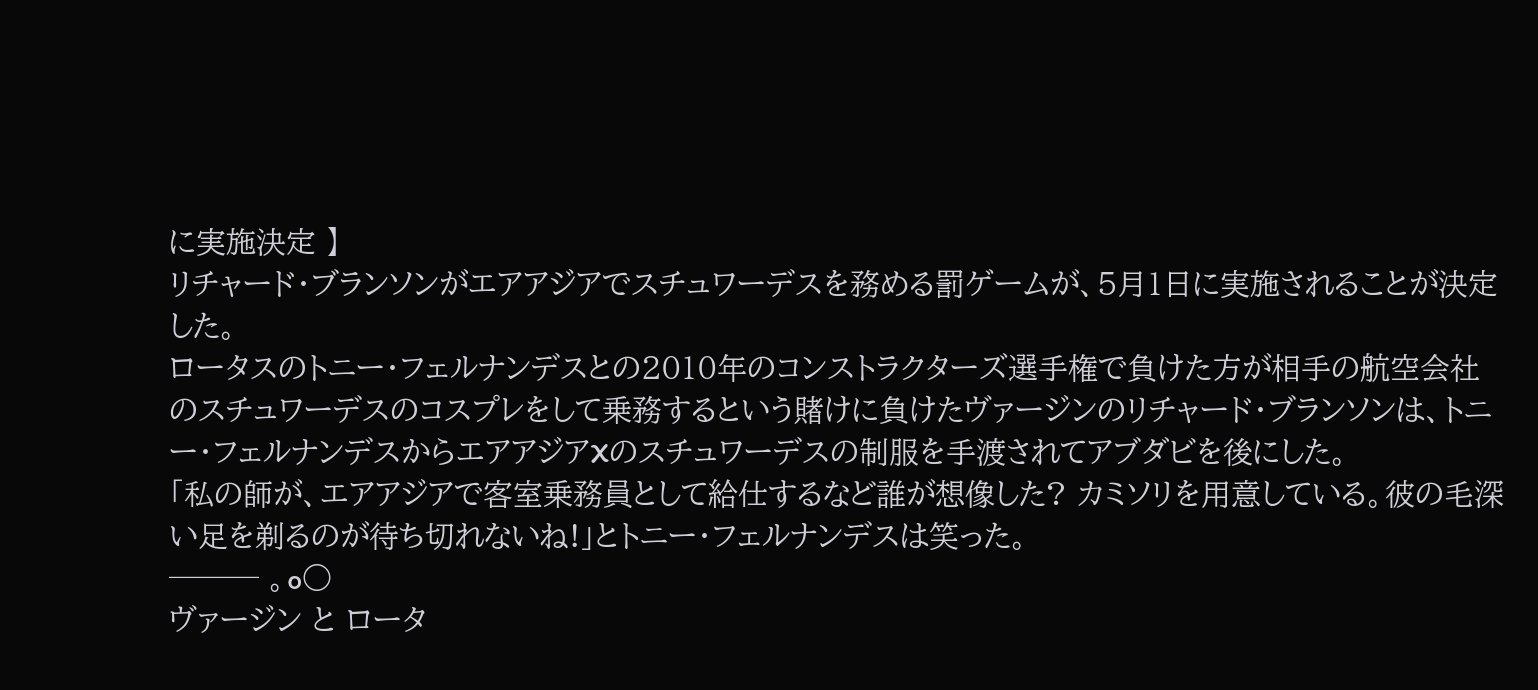に実施決定 】
リチャード・ブランソンがエアアジアでスチュワーデスを務める罰ゲームが、5月1日に実施されることが決定した。
ロータスのトニー・フェルナンデスとの2010年のコンストラクターズ選手権で負けた方が相手の航空会社のスチュワーデスのコスプレをして乗務するという賭けに負けたヴァージンのリチャード・ブランソンは、トニー・フェルナンデスからエアアジアXのスチュワーデスの制服を手渡されてアブダビを後にした。
「私の師が、エアアジアで客室乗務員として給仕するなど誰が想像した? カミソリを用意している。彼の毛深い足を剃るのが待ち切れないね!」とトニー・フェルナンデスは笑った。
─── 。o○
ヴァージン と ロータ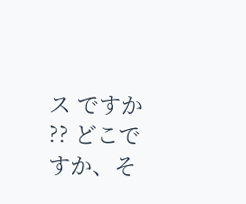ス ですか ?? どこですか、そ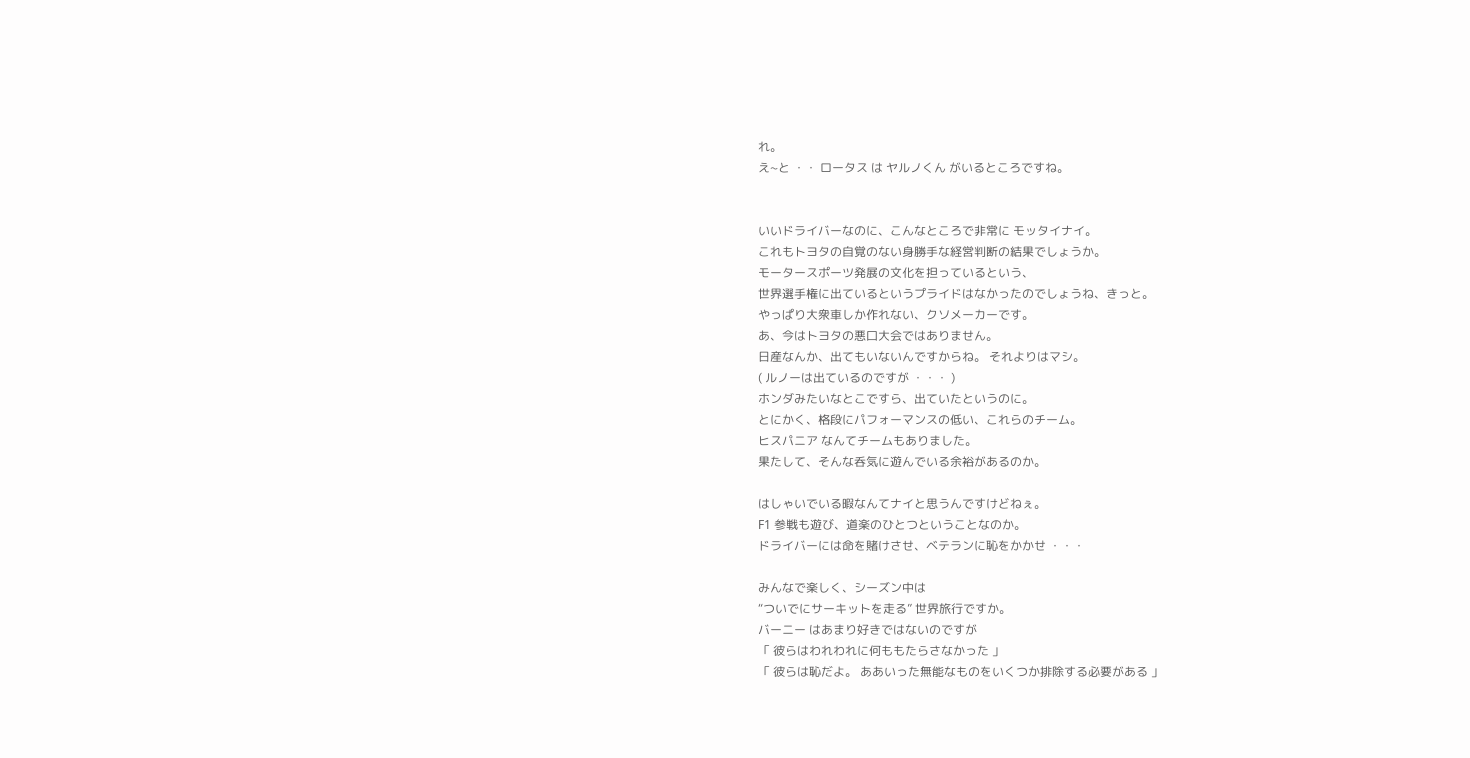れ。
え~と ・・ ロータス は ヤルノくん がいるところですね。


いいドライバーなのに、こんなところで非常に モッタイナイ。
これもトヨタの自覚のない身勝手な経営判断の結果でしょうか。
モータースポーツ発展の文化を担っているという、
世界選手権に出ているというプライドはなかったのでしょうね、きっと。
やっぱり大衆車しか作れない、クソメーカーです。
あ、今はトヨタの悪口大会ではありません。
日産なんか、出てもいないんですからね。 それよりはマシ。
( ルノーは出ているのですが ・・・ )
ホンダみたいなとこですら、出ていたというのに。
とにかく、格段にパフォーマンスの低い、これらのチーム。
ヒスパニア なんてチームもありました。
果たして、そんな呑気に遊んでいる余裕があるのか。

はしゃいでいる暇なんてナイと思うんですけどねぇ。
F1 参戦も遊び、道楽のひとつということなのか。
ドライバーには命を賭けさせ、ベテランに恥をかかせ ・・・

みんなで楽しく、シーズン中は
“ついでにサーキットを走る” 世界旅行ですか。
バーニー はあまり好きではないのですが
「 彼らはわれわれに何ももたらさなかった 」
「 彼らは恥だよ。 ああいった無能なものをいくつか排除する必要がある 」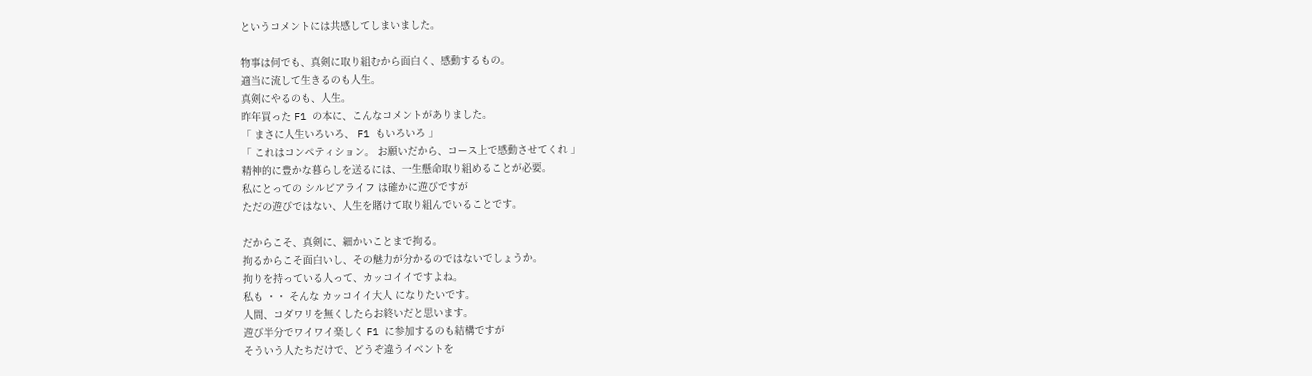というコメントには共感してしまいました。

物事は何でも、真剣に取り組むから面白く、感動するもの。
適当に流して生きるのも人生。
真剣にやるのも、人生。
昨年買った F1 の本に、こんなコメントがありました。
「 まさに人生いろいろ、 F1 もいろいろ 」
「 これはコンペティション。 お願いだから、コース上で感動させてくれ 」
精神的に豊かな暮らしを送るには、一生懸命取り組めることが必要。
私にとっての シルビアライフ は確かに遊びですが
ただの遊びではない、人生を賭けて取り組んでいることです。

だからこそ、真剣に、細かいことまで拘る。
拘るからこそ面白いし、その魅力が分かるのではないでしょうか。
拘りを持っている人って、カッコイイですよね。
私も ・・ そんな カッコイイ大人 になりたいです。
人間、コダワリを無くしたらお終いだと思います。
遊び半分でワイワイ楽しく F1 に参加するのも結構ですが
そういう人たちだけで、どうぞ違うイベントを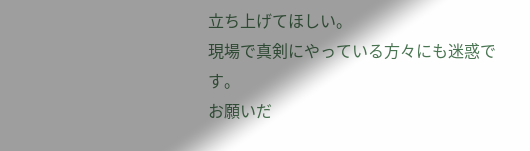立ち上げてほしい。
現場で真剣にやっている方々にも迷惑です。
お願いだ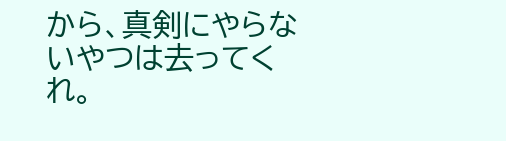から、真剣にやらないやつは去ってくれ。